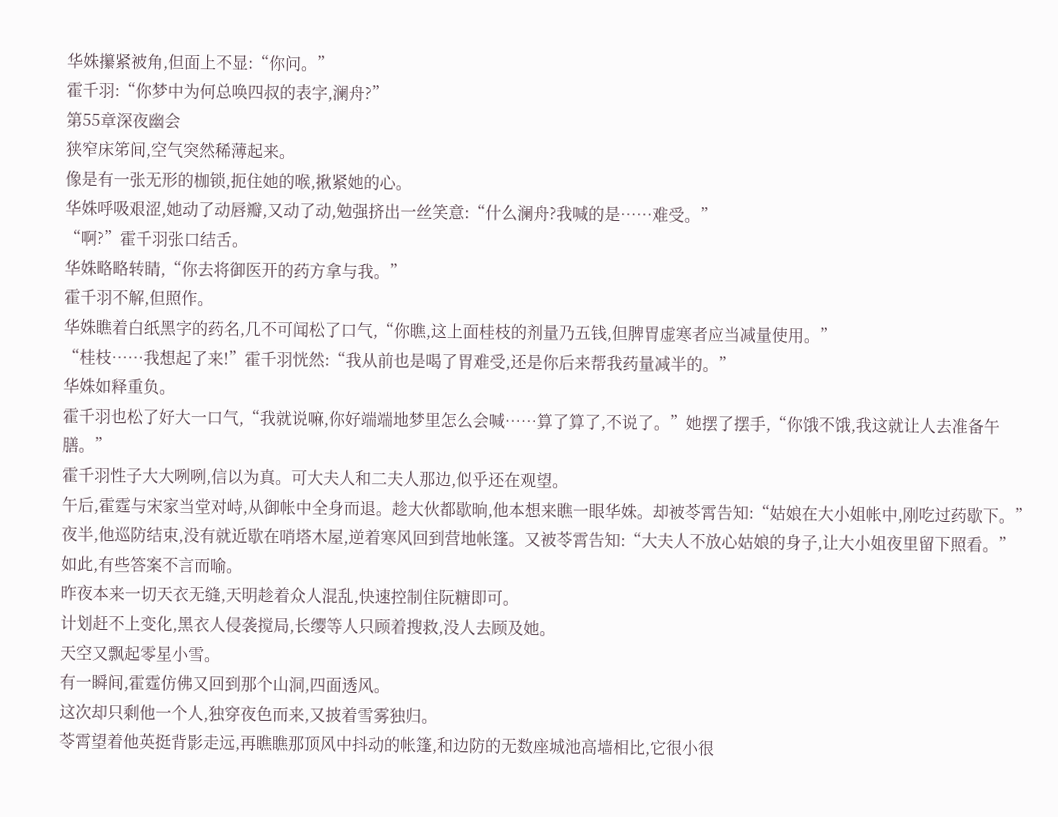华姝攥紧被角,但面上不显:“你问。”
霍千羽:“你梦中为何总唤四叔的表字,澜舟?”
第55章深夜幽会
狭窄床笫间,空气突然稀薄起来。
像是有一张无形的枷锁,扼住她的喉,揪紧她的心。
华姝呼吸艰涩,她动了动唇瓣,又动了动,勉强挤出一丝笑意:“什么澜舟?我喊的是……难受。”
“啊?”霍千羽张口结舌。
华姝略略转睛,“你去将御医开的药方拿与我。”
霍千羽不解,但照作。
华姝瞧着白纸黑字的药名,几不可闻松了口气,“你瞧,这上面桂枝的剂量乃五钱,但脾胃虚寒者应当减量使用。”
“桂枝……我想起了来!”霍千羽恍然:“我从前也是喝了胃难受,还是你后来帮我药量减半的。”
华姝如释重负。
霍千羽也松了好大一口气,“我就说嘛,你好端端地梦里怎么会喊……算了算了,不说了。”她摆了摆手,“你饿不饿,我这就让人去准备午膳。”
霍千羽性子大大咧咧,信以为真。可大夫人和二夫人那边,似乎还在观望。
午后,霍霆与宋家当堂对峙,从御帐中全身而退。趁大伙都歇晌,他本想来瞧一眼华姝。却被苓霄告知:“姑娘在大小姐帐中,刚吃过药歇下。”
夜半,他巡防结束,没有就近歇在哨塔木屋,逆着寒风回到营地帐篷。又被苓霄告知:“大夫人不放心姑娘的身子,让大小姐夜里留下照看。”
如此,有些答案不言而喻。
昨夜本来一切天衣无缝,天明趁着众人混乱,快速控制住阮糖即可。
计划赶不上变化,黑衣人侵袭搅局,长缨等人只顾着搜救,没人去顾及她。
天空又飘起零星小雪。
有一瞬间,霍霆仿佛又回到那个山洞,四面透风。
这次却只剩他一个人,独穿夜色而来,又披着雪雾独归。
苓霄望着他英挺背影走远,再瞧瞧那顶风中抖动的帐篷,和边防的无数座城池高墙相比,它很小很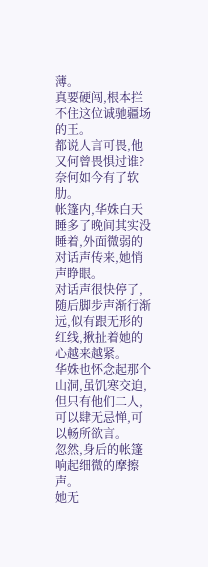薄。
真要硬闯,根本拦不住这位诚驰疆场的王。
都说人言可畏,他又何曾畏惧过谁?
奈何如今有了软肋。
帐篷内,华姝白天睡多了晚间其实没睡着,外面微弱的对话声传来,她悄声睁眼。
对话声很快停了,随后脚步声渐行渐远,似有跟无形的红线,揪扯着她的心越来越紧。
华姝也怀念起那个山洞,虽饥寒交迫,但只有他们二人,可以肆无忌惮,可以畅所欲言。
忽然,身后的帐篷响起细微的摩擦声。
她无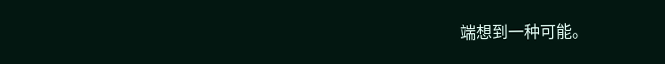端想到一种可能。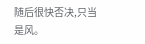随后很快否决,只当是风。